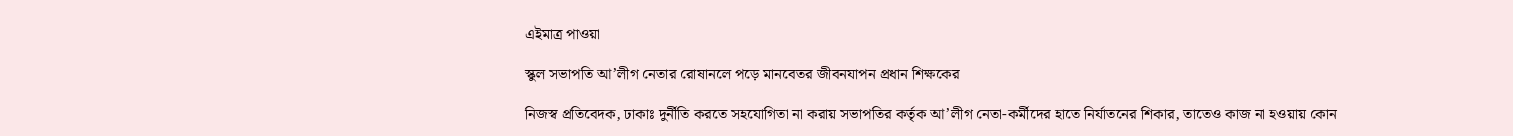এইমাত্র পাওয়া

স্কুল সভাপতি আ’লীগ নেতার রোষানলে পড়ে মানবেতর জীবনযাপন প্রধান শিক্ষকের

নিজস্ব প্রতিবেদক, ঢাকাঃ দুর্নীতি করতে সহযোগিতা না করায় সভাপতির কর্তৃক আ’লীগ নেতা-কর্মীদের হাতে নির্যাতনের শিকার, তাতেও কাজ না হওয়ায় কোন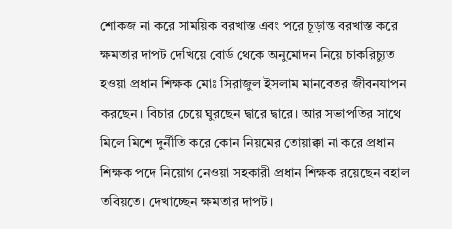শোকজ না করে সাময়িক বরখাস্ত এবং পরে চূড়ান্ত বরখাস্ত করে ক্ষমতার দাপট দেখিয়ে বোর্ড থেকে অনুমোদন নিয়ে চাকরিচ্যুত হওয়া প্রধান শিক্ষক মোঃ সিরাজুল ইসলাম মানবেতর জীবনযাপন করছেন। বিচার চেয়ে ঘুরছেন দ্বারে দ্বারে। আর সভাপতির সাথে মিলে মিশে দুর্নীতি করে কোন নিয়মের তোয়াক্কা না করে প্রধান শিক্ষক পদে নিয়োগ নেওয়া সহকারী প্রধান শিক্ষক রয়েছেন বহাল তবিয়তে। দেখাচ্ছেন ক্ষমতার দাপট।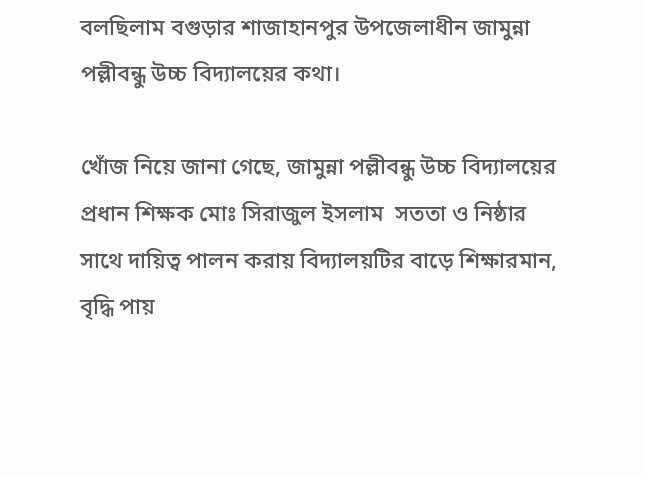বলছিলাম বগুড়ার শাজাহানপুর উপজেলাধীন জামুন্না পল্লীবন্ধু উচ্চ বিদ্যালয়ের কথা।

খোঁজ নিয়ে জানা গেছে, জামুন্না পল্লীবন্ধু উচ্চ বিদ্যালয়ের প্রধান শিক্ষক মোঃ সিরাজুল ইসলাম  সততা ও নিষ্ঠার সাথে দায়িত্ব পালন করায় বিদ্যালয়টির বাড়ে শিক্ষারমান, বৃদ্ধি পায়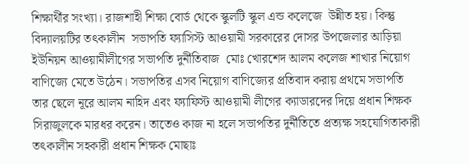শিক্ষার্থীর সংখ্যা। রাজশাহী শিক্ষা বোর্ড থেকে স্কুলটি স্কুল এন্ড কলেজে  উন্নীত হয়। কিন্তু বিদ্যালয়টির তৎকালীন  সভাপতি ফ্যাসিস্ট আওয়ামী সরকারের দোসর উপজেলার আড়িয়া ইউনিয়ন আওয়ামীলীগের সভাপতি দুর্নীতিবাজ  মোঃ খোরশেদ আলম কলেজ শাখার নিয়োগ বাণিজ্যে মেতে উঠেন। সভাপতির এসব নিয়োগ বাণিজ্যের প্রতিবাদ করায় প্রথমে সভাপতি তার ছেলে নূরে আলম নাহিদ এবং ফ্যাফিস্ট আওয়ামী লীগের ক্যাডারদের দিয়ে প্রধান শিক্ষক সিরাজুলকে মারধর করেন। তাতেও কাজ না হলে সভাপতির দুর্নীতিতে প্রত্যক্ষ সহযোগিতাকারী তৎকালীন সহকারী প্রধান শিক্ষক মোছাঃ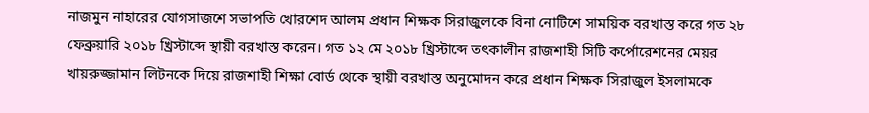নাজমুন নাহারের যোগসাজশে সভাপতি খোরশেদ আলম প্রধান শিক্ষক সিরাজুলকে বিনা নোটিশে সাময়িক বরখাস্ত করে গত ২৮ ফেব্রুয়ারি ২০১৮ খ্রিস্টাব্দে স্থায়ী বরখাস্ত করেন। গত ১২ মে ২০১৮ খ্রিস্টাব্দে তৎকালীন রাজশাহী সিটি কর্পোরেশনের মেয়র খায়রুজ্জামান লিটনকে দিয়ে রাজশাহী শিক্ষা বোর্ড থেকে স্থায়ী বরখাস্ত অনুমোদন করে প্রধান শিক্ষক সিরাজুল ইসলামকে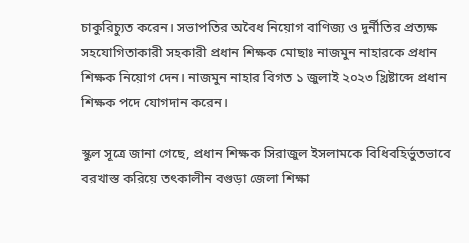চাকুরিচ্যুত করেন। সভাপতির অবৈধ নিয়োগ বাণিজ্য ও দুর্নীতির প্রত্যক্ষ সহযোগিতাকারী সহকারী প্রধান শিক্ষক মোছাঃ নাজমুন নাহারকে প্রধান শিক্ষক নিয়োগ দেন। নাজমুন নাহার বিগত ১ জুলাই ২০২৩ খ্রিষ্টাব্দে প্রধান শিক্ষক পদে যোগদান করেন।

স্কুল সূত্রে জানা গেছে, প্রধান শিক্ষক সিরাজুল ইসলামকে বিধিবহির্ভুতভাবে বরখাস্ত করিয়ে তৎকালীন বগুড়া জেলা শিক্ষা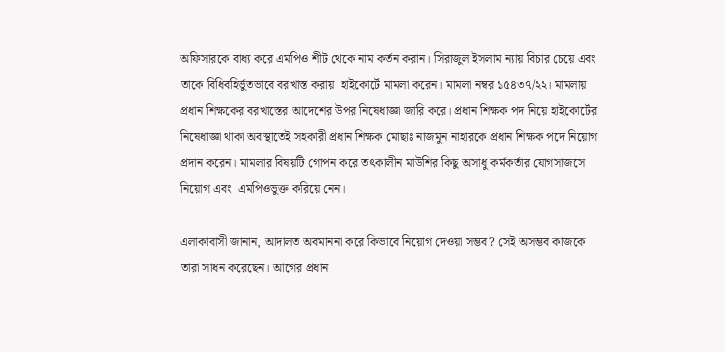অফিসারকে বাধ্য করে এমপিও শীট থেকে নাম কর্তন করান। সিরাজুল ইসলাম ন্যায় বিচার চেয়ে এবং তাকে বিধিবহির্ভুতভাবে বরখাস্ত করায়  হাইকোর্টে মামলা করেন। মামলা নম্বর ১৫৪৩৭/২২। মামলায় প্রধান শিক্ষকের বরখাস্তের আদেশের উপর নিষেধাজ্ঞা জারি করে। প্রধান শিক্ষক পদ নিয়ে হাইকোর্টের নিষেধাজ্ঞা থাকা অবস্থাতেই সহকারী প্রধান শিক্ষক মোছাঃ নাজমুন নাহারকে প্রধান শিক্ষক পদে নিয়োগ প্রদান করেন। মামলার বিষয়টি গোপন করে তৎকালীন মাউশির কিছু অসাধু কর্মকর্তার যোগসাজসে নিয়োগ এবং  এমপিওভুক্ত করিয়ে নেন।

এলাকাবাসী জানান, আদালত অবমাননা করে কিভাবে নিয়োগ দেওয়া সম্ভব? সেই অসম্ভব কাজকে তারা সাধন করেছেন। আগের প্রধান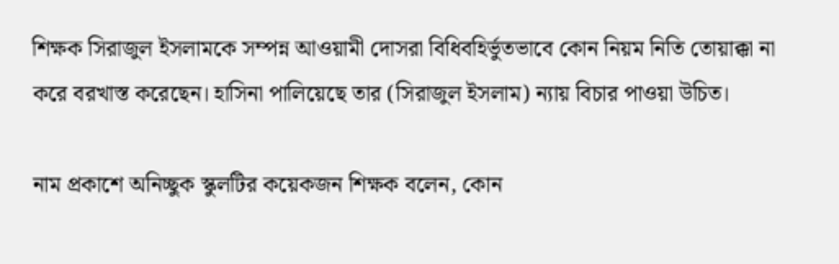শিক্ষক সিরাজুল ইসলামকে সম্পন্ন আওয়ামী দোসরা বিধিবহির্ভুতভাবে কোন নিয়ম নিতি তোয়াক্কা না করে বরখাস্ত করেছেন। হাসিনা পালিয়েছে তার (সিরাজুল ইসলাম) ন্যায় বিচার পাওয়া উচিত।

নাম প্রকাশে অনিচ্ছুক স্কুলটির কয়েকজন শিক্ষক বলেন, কোন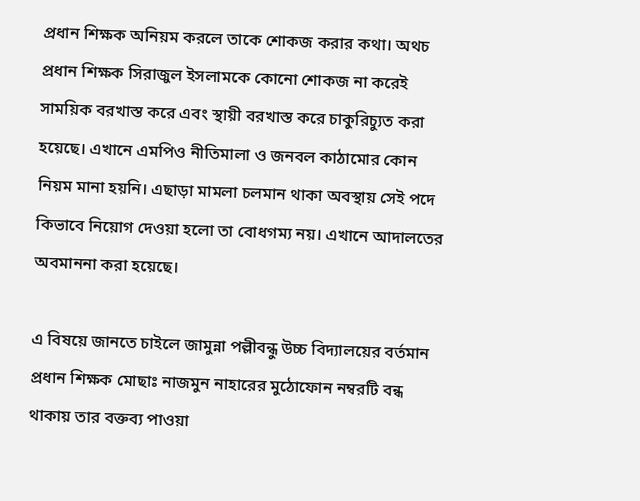প্রধান শিক্ষক অনিয়ম করলে তাকে শোকজ করার কথা। অথচ প্রধান শিক্ষক সিরাজুল ইসলামকে কোনো শোকজ না করেই সাময়িক বরখাস্ত করে এবং স্থায়ী বরখাস্ত করে চাকুরিচ্যুত করা হয়েছে। এখানে এমপিও নীতিমালা ও জনবল কাঠামোর কোন নিয়ম মানা হয়নি। এছাড়া মামলা চলমান থাকা অবস্থায় সেই পদে কিভাবে নিয়োগ দেওয়া হলো তা বোধগম্য নয়। এখানে আদালতের অবমাননা করা হয়েছে।

এ বিষয়ে জানতে চাইলে জামুন্না পল্লীবন্ধু উচ্চ বিদ্যালয়ের বর্তমান প্রধান শিক্ষক মোছাঃ নাজমুন নাহারের মুঠোফোন নম্বরটি বন্ধ থাকায় তার বক্তব্য পাওয়া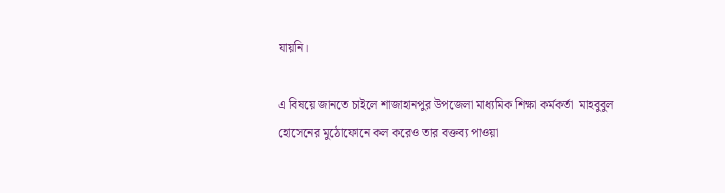যায়নি।

এ বিষয়ে জানতে চাইলে শাজাহানপুর উপজেলা মাধ্যমিক শিক্ষা কর্মকর্তা  মাহবুবুল হোসেনের মুঠোফোনে কল করেও তার বক্তব্য পাওয়া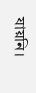যায়নি।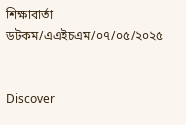শিক্ষাবার্তা ডটকম/এএইচএম/০৭/০৫/২০২৫


Discover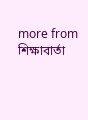more from শিক্ষাবার্তা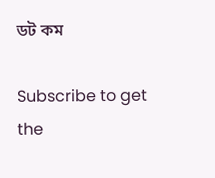ডট কম

Subscribe to get the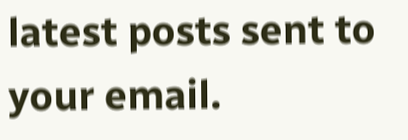latest posts sent to your email.